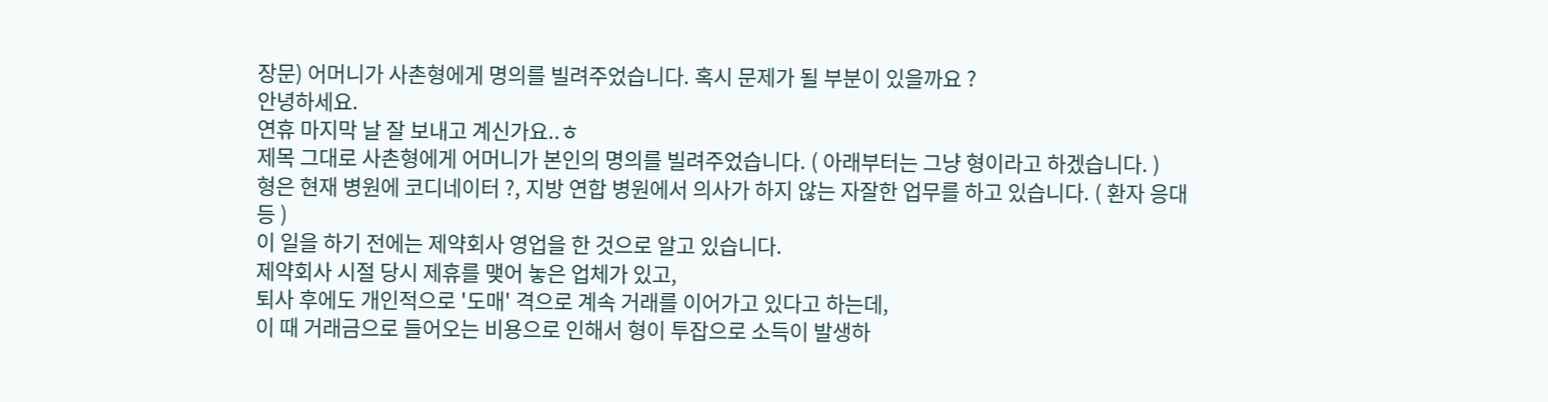장문) 어머니가 사촌형에게 명의를 빌려주었습니다. 혹시 문제가 될 부분이 있을까요 ?
안녕하세요.
연휴 마지막 날 잘 보내고 계신가요..ㅎ
제목 그대로 사촌형에게 어머니가 본인의 명의를 빌려주었습니다. ( 아래부터는 그냥 형이라고 하겠습니다. )
형은 현재 병원에 코디네이터 ?, 지방 연합 병원에서 의사가 하지 않는 자잘한 업무를 하고 있습니다. ( 환자 응대 등 )
이 일을 하기 전에는 제약회사 영업을 한 것으로 알고 있습니다.
제약회사 시절 당시 제휴를 맺어 놓은 업체가 있고,
퇴사 후에도 개인적으로 '도매' 격으로 계속 거래를 이어가고 있다고 하는데,
이 때 거래금으로 들어오는 비용으로 인해서 형이 투잡으로 소득이 발생하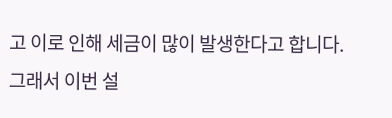고 이로 인해 세금이 많이 발생한다고 합니다.
그래서 이번 설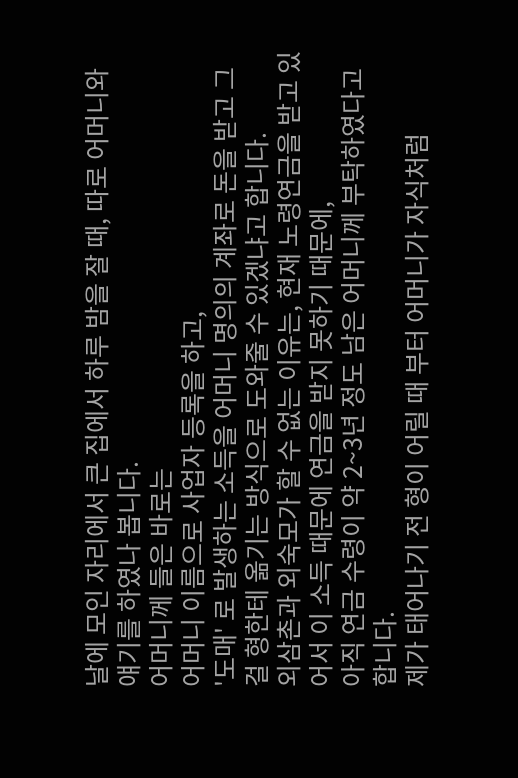날에 모인 자리에서 큰 집에서 하루 밤을 잘 때, 따로 어머니와 얘기를 하였나 봅니다.
어머니께 들은 바로는
어머니 이름으로 사업자 등록을 하고,
'도매' 로 발생하는 소득을 어머니 명의의 계좌로 돈을 받고 그걸 형한테 옮기는 방식으로 도와줄 수 있겠냐고 합니다.
외삼촌과 외숙모가 할 수 없는 이유는, 현재 노령연금을 받고 있어서 이 소득 때문에 연금을 받지 못하기 때문에,
아직 연금 수령이 약 2~3년 정도 남은 어머니께 부탁하였다고 합니다.
제가 태어나기 전 형이 어릴 때 부터 어머니가 자식처럼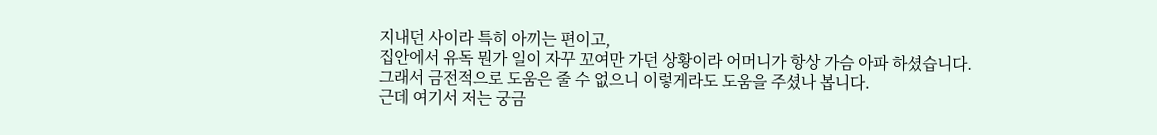지내던 사이라 특히 아끼는 편이고,
집안에서 유독 뭔가 일이 자꾸 꼬여만 가던 상황이라 어머니가 항상 가슴 아파 하셨습니다.
그래서 금전적으로 도움은 줄 수 없으니 이렇게라도 도움을 주셨나 봅니다.
근데 여기서 저는 궁금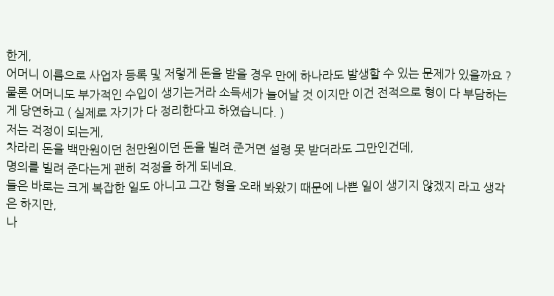한게,
어머니 이름으로 사업자 등록 및 저렇게 돈을 받을 경우 만에 하나라도 발생할 수 있는 문제가 있을까요 ?
물론 어머니도 부가적인 수입이 생기는거라 소득세가 늘어날 것 이지만 이건 전적으로 형이 다 부담하는게 당연하고 ( 실제로 자기가 다 정리한다고 하였습니다. )
저는 걱정이 되는게,
차라리 돈을 백만원이던 천만원이던 돈을 빌려 준거면 설령 못 받더라도 그만인건데,
명의를 빌려 준다는게 괜히 걱정을 하게 되네요.
들은 바로는 크게 복잡한 일도 아니고 그간 형을 오래 봐왔기 때문에 나쁜 일이 생기지 않겠지 라고 생각은 하지만,
나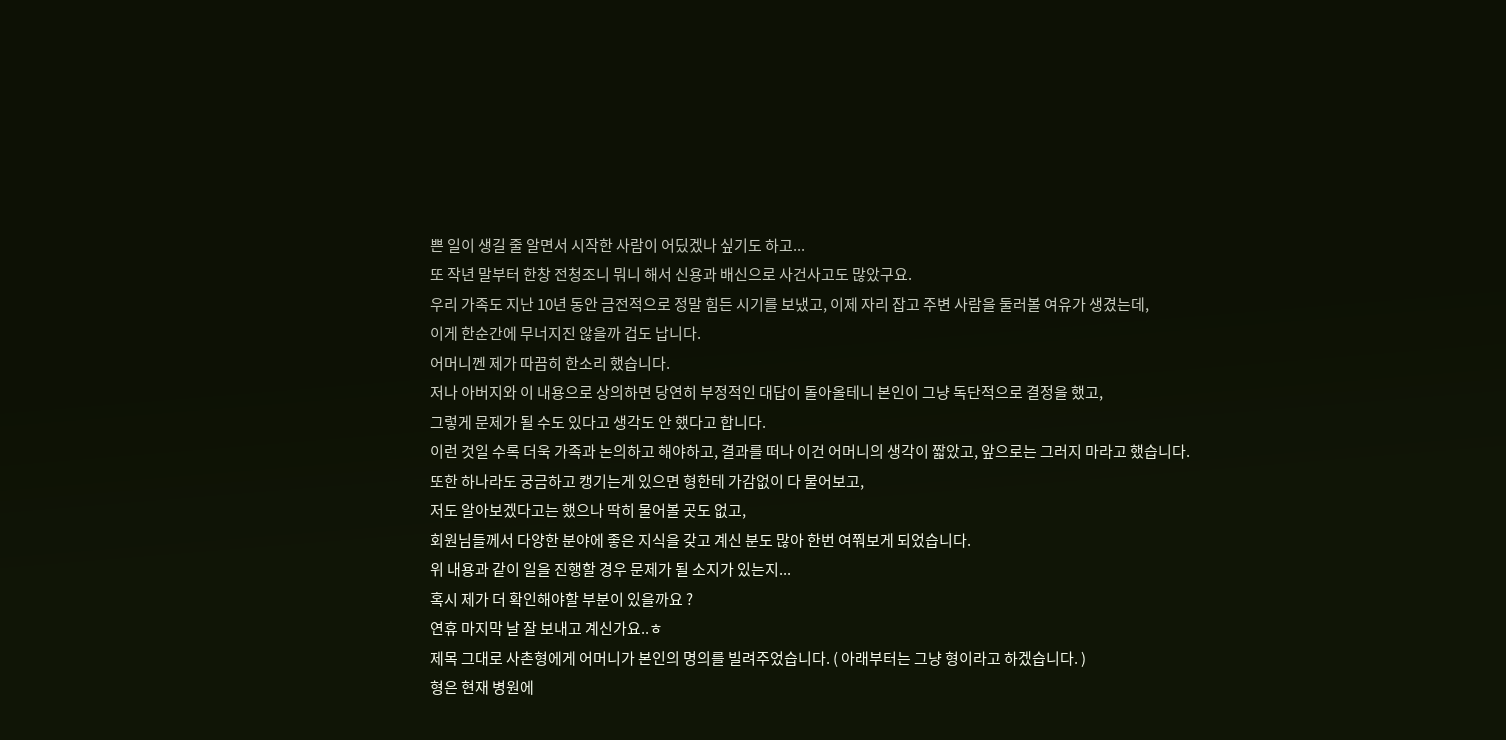쁜 일이 생길 줄 알면서 시작한 사람이 어딨겠나 싶기도 하고...
또 작년 말부터 한창 전청조니 뭐니 해서 신용과 배신으로 사건사고도 많았구요.
우리 가족도 지난 10년 동안 금전적으로 정말 힘든 시기를 보냈고, 이제 자리 잡고 주변 사람을 둘러볼 여유가 생겼는데,
이게 한순간에 무너지진 않을까 겁도 납니다.
어머니껜 제가 따끔히 한소리 했습니다.
저나 아버지와 이 내용으로 상의하면 당연히 부정적인 대답이 돌아올테니 본인이 그냥 독단적으로 결정을 했고,
그렇게 문제가 될 수도 있다고 생각도 안 했다고 합니다.
이런 것일 수록 더욱 가족과 논의하고 해야하고, 결과를 떠나 이건 어머니의 생각이 짧았고, 앞으로는 그러지 마라고 했습니다.
또한 하나라도 궁금하고 캥기는게 있으면 형한테 가감없이 다 물어보고,
저도 알아보겠다고는 했으나 딱히 물어볼 곳도 없고,
회원님들께서 다양한 분야에 좋은 지식을 갖고 계신 분도 많아 한번 여쭤보게 되었습니다.
위 내용과 같이 일을 진행할 경우 문제가 될 소지가 있는지...
혹시 제가 더 확인해야할 부분이 있을까요 ?
연휴 마지막 날 잘 보내고 계신가요..ㅎ
제목 그대로 사촌형에게 어머니가 본인의 명의를 빌려주었습니다. ( 아래부터는 그냥 형이라고 하겠습니다. )
형은 현재 병원에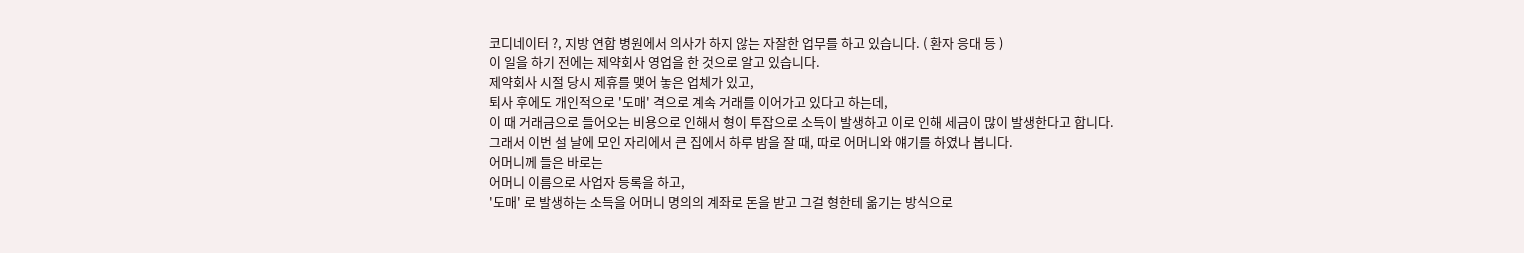코디네이터 ?, 지방 연합 병원에서 의사가 하지 않는 자잘한 업무를 하고 있습니다. ( 환자 응대 등 )
이 일을 하기 전에는 제약회사 영업을 한 것으로 알고 있습니다.
제약회사 시절 당시 제휴를 맺어 놓은 업체가 있고,
퇴사 후에도 개인적으로 '도매' 격으로 계속 거래를 이어가고 있다고 하는데,
이 때 거래금으로 들어오는 비용으로 인해서 형이 투잡으로 소득이 발생하고 이로 인해 세금이 많이 발생한다고 합니다.
그래서 이번 설 날에 모인 자리에서 큰 집에서 하루 밤을 잘 때, 따로 어머니와 얘기를 하였나 봅니다.
어머니께 들은 바로는
어머니 이름으로 사업자 등록을 하고,
'도매' 로 발생하는 소득을 어머니 명의의 계좌로 돈을 받고 그걸 형한테 옮기는 방식으로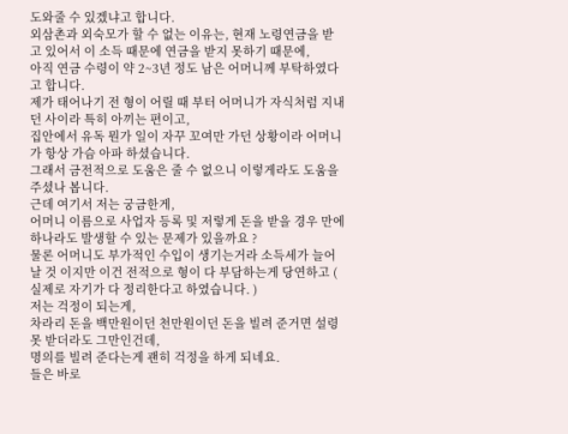도와줄 수 있겠냐고 합니다.
외삼촌과 외숙모가 할 수 없는 이유는, 현재 노령연금을 받고 있어서 이 소득 때문에 연금을 받지 못하기 때문에,
아직 연금 수령이 약 2~3년 정도 남은 어머니께 부탁하였다고 합니다.
제가 태어나기 전 형이 어릴 때 부터 어머니가 자식처럼 지내던 사이라 특히 아끼는 편이고,
집안에서 유독 뭔가 일이 자꾸 꼬여만 가던 상황이라 어머니가 항상 가슴 아파 하셨습니다.
그래서 금전적으로 도움은 줄 수 없으니 이렇게라도 도움을 주셨나 봅니다.
근데 여기서 저는 궁금한게,
어머니 이름으로 사업자 등록 및 저렇게 돈을 받을 경우 만에 하나라도 발생할 수 있는 문제가 있을까요 ?
물론 어머니도 부가적인 수입이 생기는거라 소득세가 늘어날 것 이지만 이건 전적으로 형이 다 부담하는게 당연하고 ( 실제로 자기가 다 정리한다고 하였습니다. )
저는 걱정이 되는게,
차라리 돈을 백만원이던 천만원이던 돈을 빌려 준거면 설령 못 받더라도 그만인건데,
명의를 빌려 준다는게 괜히 걱정을 하게 되네요.
들은 바로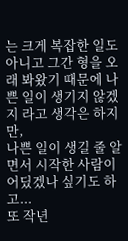는 크게 복잡한 일도 아니고 그간 형을 오래 봐왔기 때문에 나쁜 일이 생기지 않겠지 라고 생각은 하지만,
나쁜 일이 생길 줄 알면서 시작한 사람이 어딨겠나 싶기도 하고...
또 작년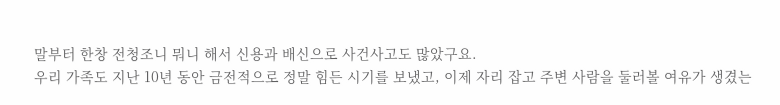말부터 한창 전청조니 뭐니 해서 신용과 배신으로 사건사고도 많았구요.
우리 가족도 지난 10년 동안 금전적으로 정말 힘든 시기를 보냈고, 이제 자리 잡고 주변 사람을 둘러볼 여유가 생겼는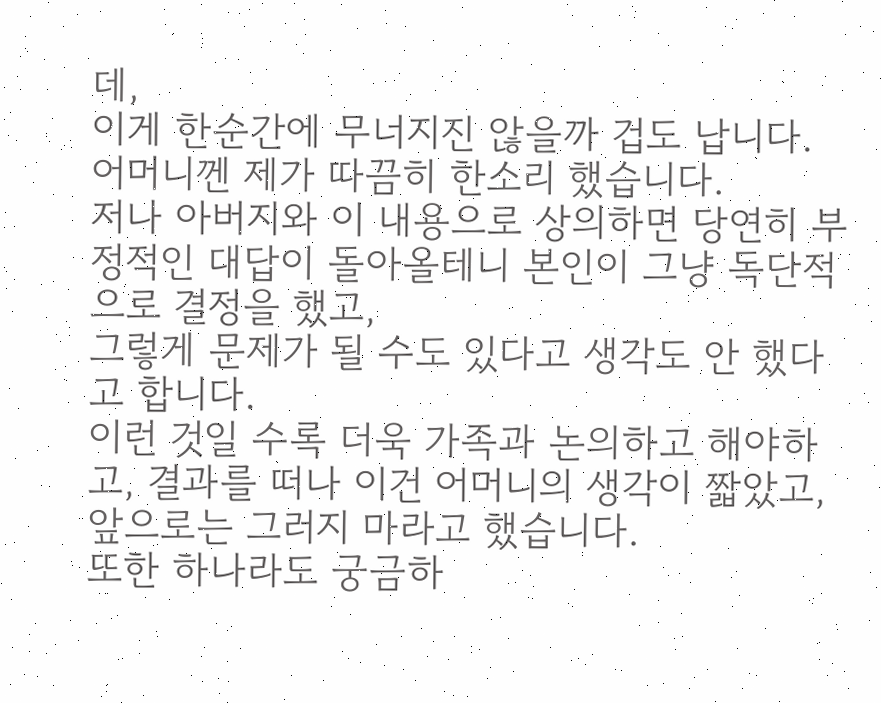데,
이게 한순간에 무너지진 않을까 겁도 납니다.
어머니껜 제가 따끔히 한소리 했습니다.
저나 아버지와 이 내용으로 상의하면 당연히 부정적인 대답이 돌아올테니 본인이 그냥 독단적으로 결정을 했고,
그렇게 문제가 될 수도 있다고 생각도 안 했다고 합니다.
이런 것일 수록 더욱 가족과 논의하고 해야하고, 결과를 떠나 이건 어머니의 생각이 짧았고, 앞으로는 그러지 마라고 했습니다.
또한 하나라도 궁금하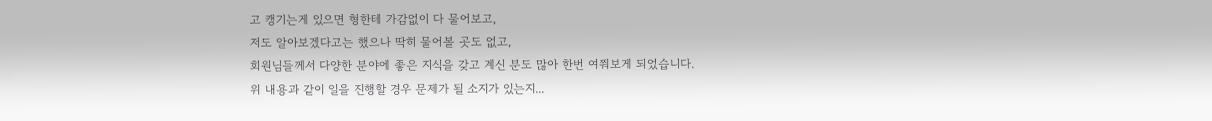고 캥기는게 있으면 형한테 가감없이 다 물어보고,
저도 알아보겠다고는 했으나 딱히 물어볼 곳도 없고,
회원님들께서 다양한 분야에 좋은 지식을 갖고 계신 분도 많아 한번 여쭤보게 되었습니다.
위 내용과 같이 일을 진행할 경우 문제가 될 소지가 있는지...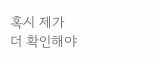혹시 제가 더 확인해야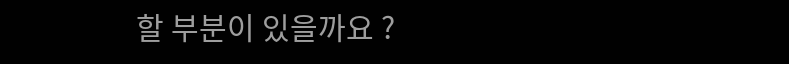할 부분이 있을까요 ?